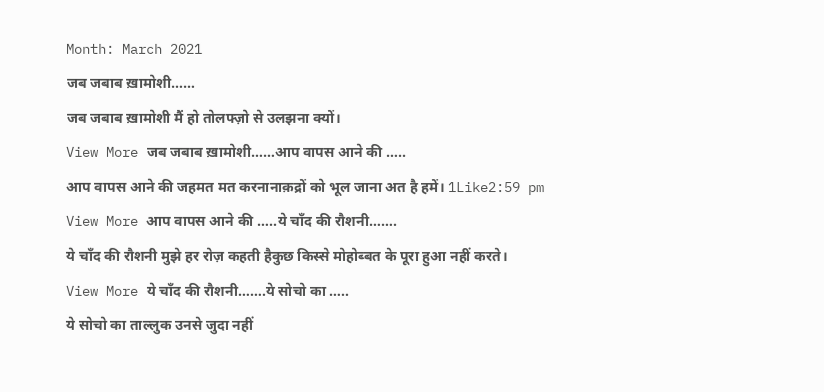Month: March 2021
जब जबाब ख़ामोशी……
जब जबाब ख़ामोशी मैं हो तोलफ्ज़ो से उलझना क्यों।
View More जब जबाब ख़ामोशी……आप वापस आने की …..
आप वापस आने की जहमत मत करनानाक़द्रों को भूल जाना अत है हमें। 1Like2:59 pm
View More आप वापस आने की …..ये चाँद की रौशनी…….
ये चाँद की रौशनी मुझे हर रोज़ कहती हैकुछ किस्से मोहोब्बत के पूरा हुआ नहीं करते।
View More ये चाँद की रौशनी…….ये सोचो का …..
ये सोचो का ताल्लुक उनसे जुदा नहीं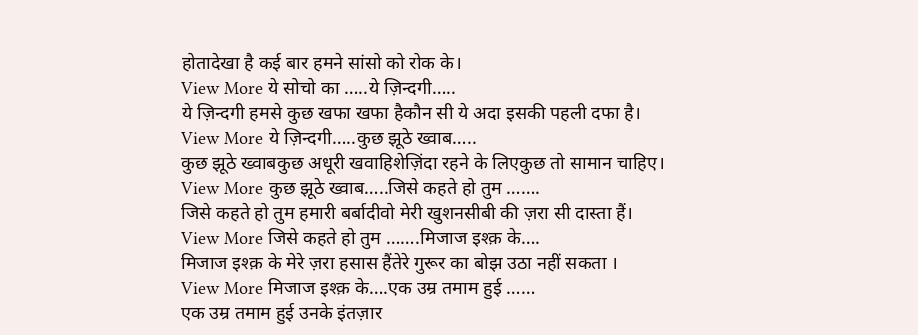होतादेखा है कई बार हमने सांसो को रोक के।
View More ये सोचो का …..ये ज़िन्दगी…..
ये ज़िन्दगी हमसे कुछ खफा खफा हैकौन सी ये अदा इसकी पहली दफा है।
View More ये ज़िन्दगी…..कुछ झूठे ख्वाब…..
कुछ झूठे ख्वाबकुछ अधूरी खवाहिशेज़िंदा रहने के लिएकुछ तो सामान चाहिए।
View More कुछ झूठे ख्वाब…..जिसे कहते हो तुम …….
जिसे कहते हो तुम हमारी बर्बादीवो मेरी खुशनसीबी की ज़रा सी दास्ता हैं।
View More जिसे कहते हो तुम …….मिजाज इश्क़ के….
मिजाज इश्क़ के मेरे ज़रा हसास हैंतेरे गुरूर का बोझ उठा नहीं सकता ।
View More मिजाज इश्क़ के….एक उम्र तमाम हुई ……
एक उम्र तमाम हुई उनके इंतज़ार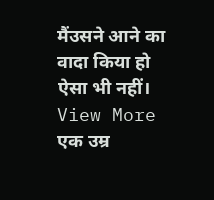मैंउसने आने का वादा किया हो ऐसा भी नहीं।
View More एक उम्र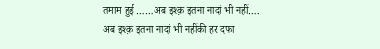तमाम हुई ……अब इश्क़ इतना नादां भी नहीं….
अब इश्क़ इतना नादां भी नहींकी हर दफा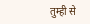तुम्ही से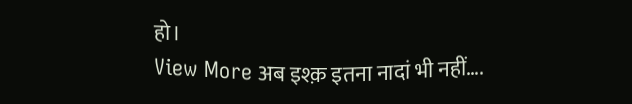हो।
View More अब इश्क़ इतना नादां भी नहीं….